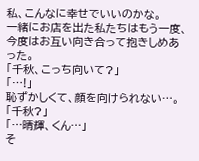私、こんなに幸せでいいのかな。
一緒にお店を出た私たちはもう一度、今度はお互い向き合って抱きしめあった。
「千秋、こっち向いて?」
「…!」
恥ずかしくて、顔を向けられない…。
「千秋?」
「…晴輝、くん…」
そ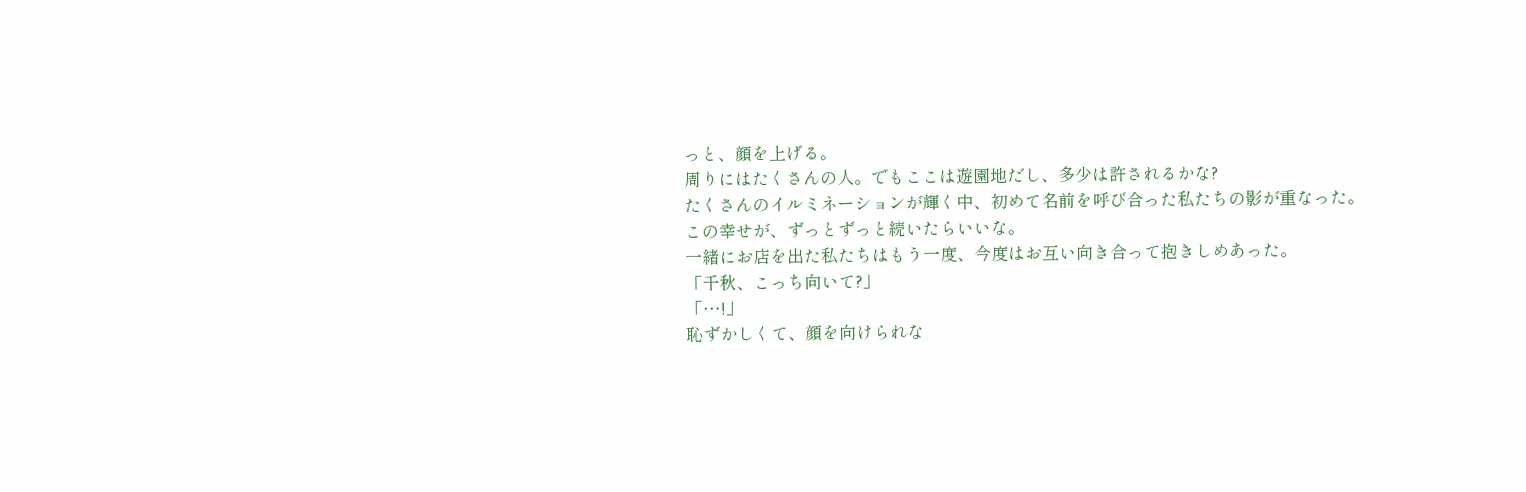っと、顔を上げる。
周りにはたくさんの人。でもここは遊園地だし、多少は許されるかな?
たくさんのイルミネーションが輝く中、初めて名前を呼び合った私たちの影が重なった。
この幸せが、ずっとずっと続いたらいいな。
一緒にお店を出た私たちはもう一度、今度はお互い向き合って抱きしめあった。
「千秋、こっち向いて?」
「…!」
恥ずかしくて、顔を向けられな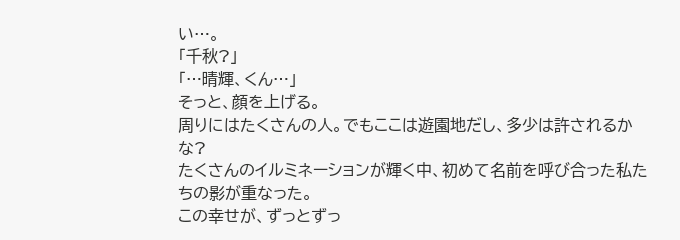い…。
「千秋?」
「…晴輝、くん…」
そっと、顔を上げる。
周りにはたくさんの人。でもここは遊園地だし、多少は許されるかな?
たくさんのイルミネーションが輝く中、初めて名前を呼び合った私たちの影が重なった。
この幸せが、ずっとずっ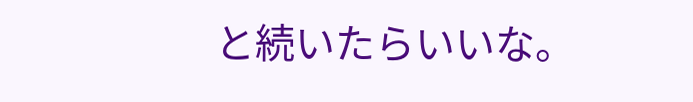と続いたらいいな。